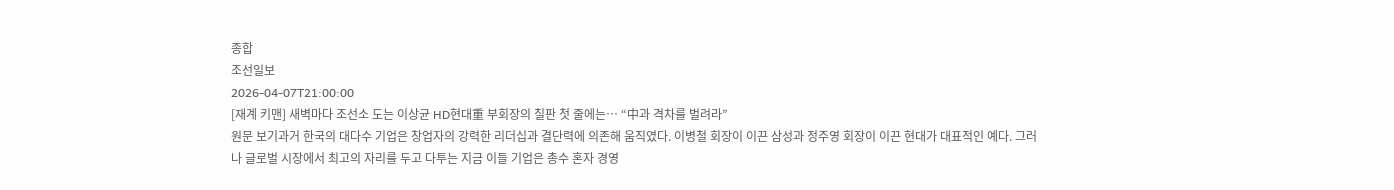종합
조선일보
2026-04-07T21:00:00
[재계 키맨] 새벽마다 조선소 도는 이상균 HD현대重 부회장의 칠판 첫 줄에는… “中과 격차를 벌려라”
원문 보기과거 한국의 대다수 기업은 창업자의 강력한 리더십과 결단력에 의존해 움직였다. 이병철 회장이 이끈 삼성과 정주영 회장이 이끈 현대가 대표적인 예다. 그러나 글로벌 시장에서 최고의 자리를 두고 다투는 지금 이들 기업은 총수 혼자 경영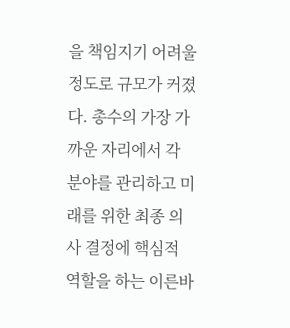을 책임지기 어려울 정도로 규모가 커졌다. 총수의 가장 가까운 자리에서 각 분야를 관리하고 미래를 위한 최종 의사 결정에 핵심적 역할을 하는 이른바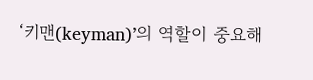‘키맨(keyman)’의 역할이 중요해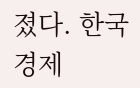졌다. 한국 경제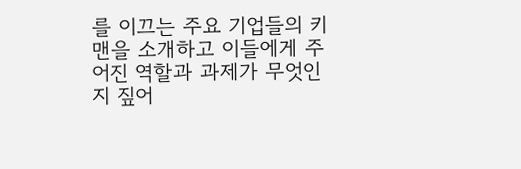를 이끄는 주요 기업들의 키맨을 소개하고 이들에게 주어진 역할과 과제가 무엇인지 짚어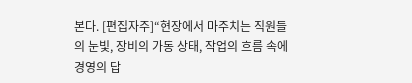본다. [편집자주]“현장에서 마주치는 직원들의 눈빛, 장비의 가동 상태, 작업의 흐름 속에 경영의 답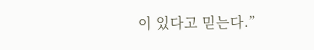이 있다고 믿는다.”